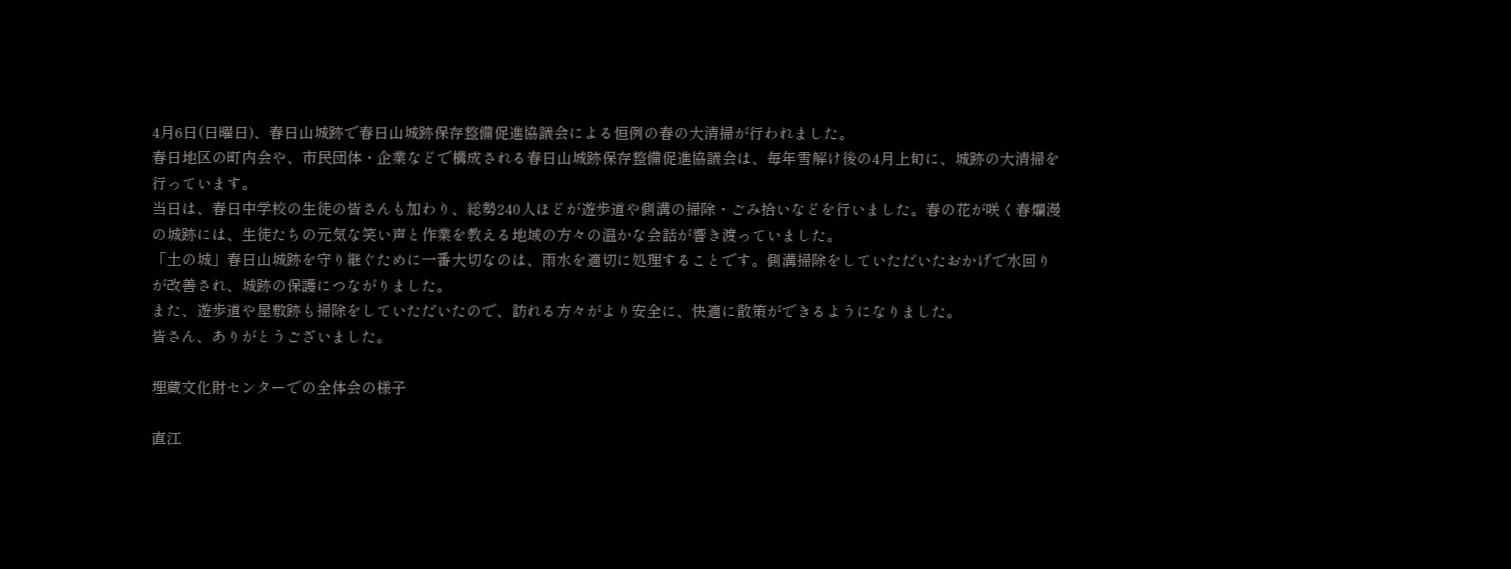4月6日(日曜日)、春日山城跡で春日山城跡保存整備促進協議会による恒例の春の大清掃が行われました。
春日地区の町内会や、市民団体・企業などで構成される春日山城跡保存整備促進協議会は、毎年雪解け後の4月上旬に、城跡の大清掃を行っています。
当日は、春日中学校の生徒の皆さんも加わり、総勢240人ほどが遊歩道や側溝の掃除・ごみ拾いなどを行いました。春の花が咲く春爛漫の城跡には、生徒たちの元気な笑い声と作業を教える地域の方々の温かな会話が響き渡っていました。
「土の城」春日山城跡を守り継ぐために一番大切なのは、雨水を適切に処理することです。側溝掃除をしていただいたおかげで水回りが改善され、城跡の保護につながりました。
また、遊歩道や屋敷跡も掃除をしていただいたので、訪れる方々がより安全に、快適に散策ができるようになりました。
皆さん、ありがとうございました。

埋蔵文化財センターでの全体会の様子

直江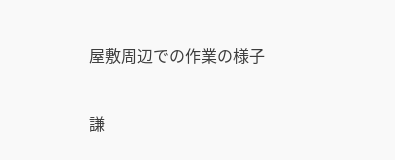屋敷周辺での作業の様子

謙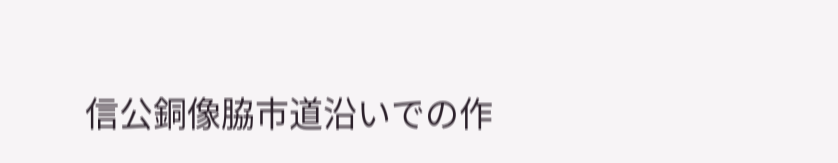信公銅像脇市道沿いでの作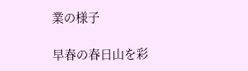業の様子

早春の春日山を彩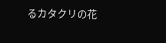るカタクリの花